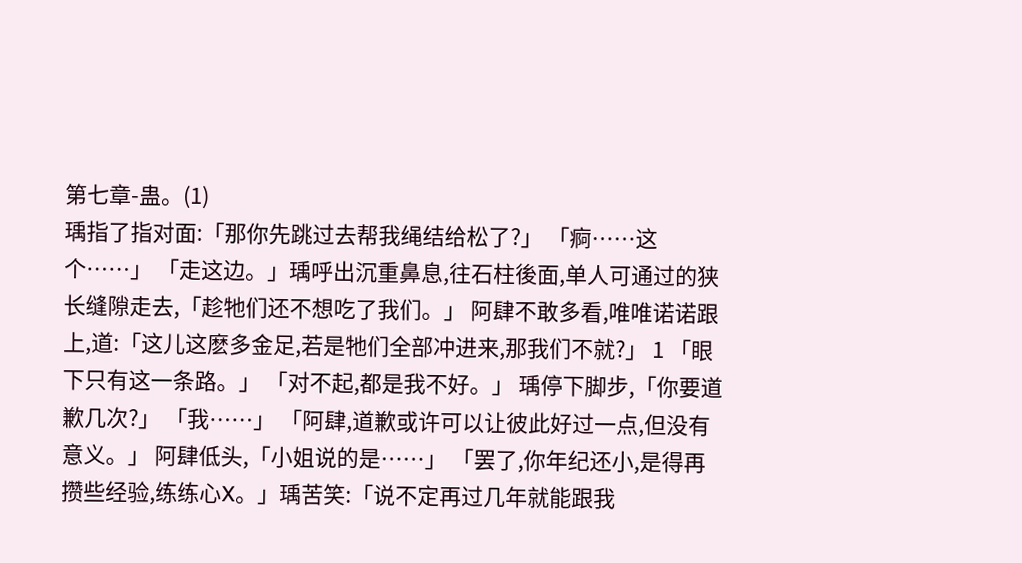第七章-蛊。(1)
瑀指了指对面:「那你先跳过去帮我绳结给松了?」 「痾……这个……」 「走这边。」瑀呼出沉重鼻息,往石柱後面,单人可通过的狭长缝隙走去,「趁牠们还不想吃了我们。」 阿肆不敢多看,唯唯诺诺跟上,道:「这儿这麽多金足,若是牠们全部冲进来,那我们不就?」 1 「眼下只有这一条路。」 「对不起,都是我不好。」 瑀停下脚步,「你要道歉几次?」 「我……」 「阿肆,道歉或许可以让彼此好过一点,但没有意义。」 阿肆低头,「小姐说的是……」 「罢了,你年纪还小,是得再攒些经验,练练心X。」瑀苦笑:「说不定再过几年就能跟我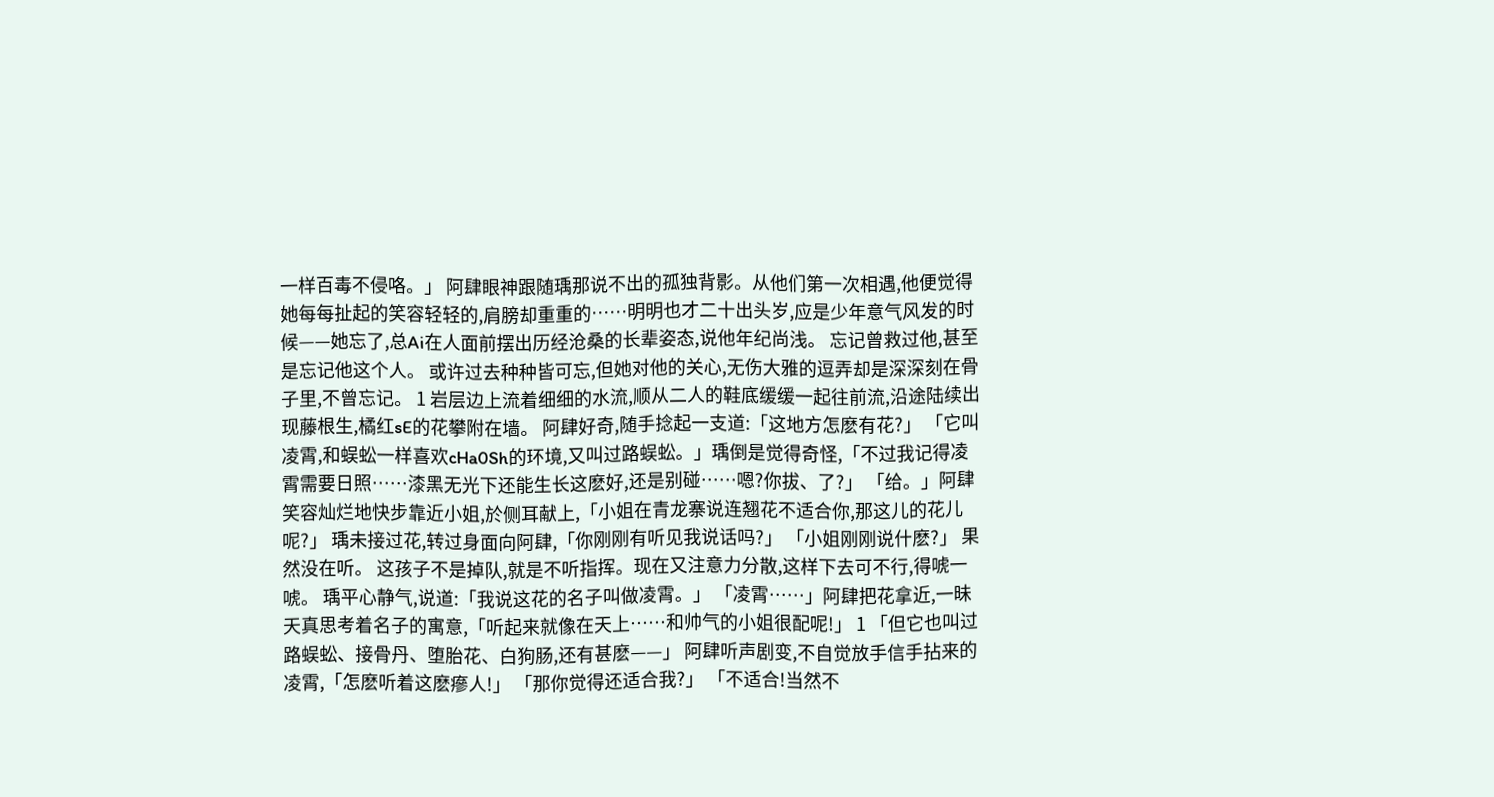一样百毒不侵咯。」 阿肆眼神跟随瑀那说不出的孤独背影。从他们第一次相遇,他便觉得她每每扯起的笑容轻轻的,肩膀却重重的……明明也才二十出头岁,应是少年意气风发的时候——她忘了,总Ai在人面前摆出历经沧桑的长辈姿态,说他年纪尚浅。 忘记曾救过他,甚至是忘记他这个人。 或许过去种种皆可忘,但她对他的关心,无伤大雅的逗弄却是深深刻在骨子里,不曾忘记。 1 岩层边上流着细细的水流,顺从二人的鞋底缓缓一起往前流,沿途陆续出现藤根生,橘红sE的花攀附在墙。 阿肆好奇,随手捻起一支道:「这地方怎麽有花?」 「它叫凌霄,和蜈蚣一样喜欢cHa0Sh的环境,又叫过路蜈蚣。」瑀倒是觉得奇怪,「不过我记得凌霄需要日照……漆黑无光下还能生长这麽好,还是别碰……嗯?你拔、了?」 「给。」阿肆笑容灿烂地快步靠近小姐,於侧耳献上,「小姐在青龙寨说连翘花不适合你,那这儿的花儿呢?」 瑀未接过花,转过身面向阿肆,「你刚刚有听见我说话吗?」 「小姐刚刚说什麽?」 果然没在听。 这孩子不是掉队,就是不听指挥。现在又注意力分散,这样下去可不行,得唬一唬。 瑀平心静气,说道:「我说这花的名子叫做凌霄。」 「凌霄……」阿肆把花拿近,一昧天真思考着名子的寓意,「听起来就像在天上……和帅气的小姐很配呢!」 1 「但它也叫过路蜈蚣、接骨丹、堕胎花、白狗肠,还有甚麽——」 阿肆听声剧变,不自觉放手信手拈来的凌霄,「怎麽听着这麽瘮人!」 「那你觉得还适合我?」 「不适合!当然不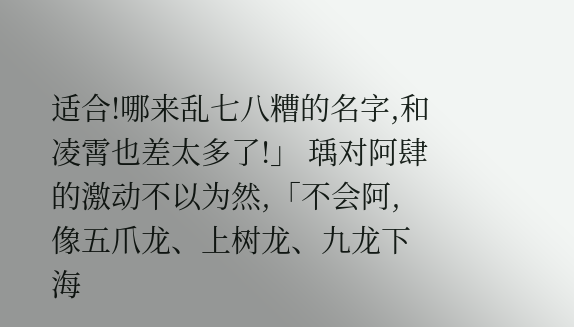适合!哪来乱七八糟的名字,和凌霄也差太多了!」 瑀对阿肆的激动不以为然,「不会阿,像五爪龙、上树龙、九龙下海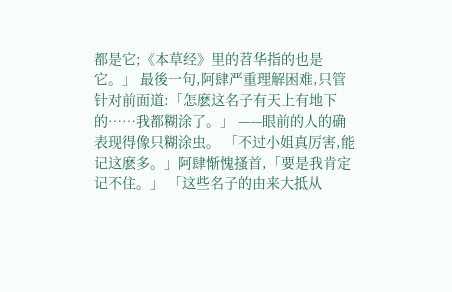都是它;《本草经》里的苕华指的也是它。」 最後一句,阿肆严重理解困难,只管针对前面道:「怎麽这名子有天上有地下的……我都糊涂了。」 ——眼前的人的确表现得像只糊涂虫。 「不过小姐真厉害,能记这麽多。」阿肆惭愧搔首,「要是我肯定记不住。」 「这些名子的由来大抵从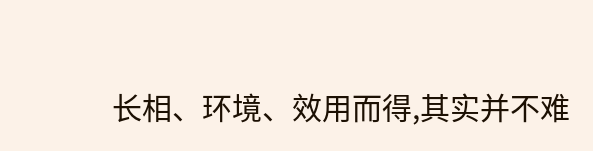长相、环境、效用而得,其实并不难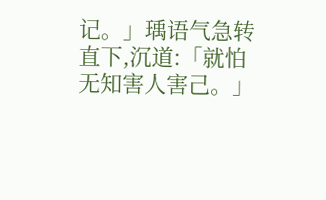记。」瑀语气急转直下,沉道:「就怕无知害人害己。」